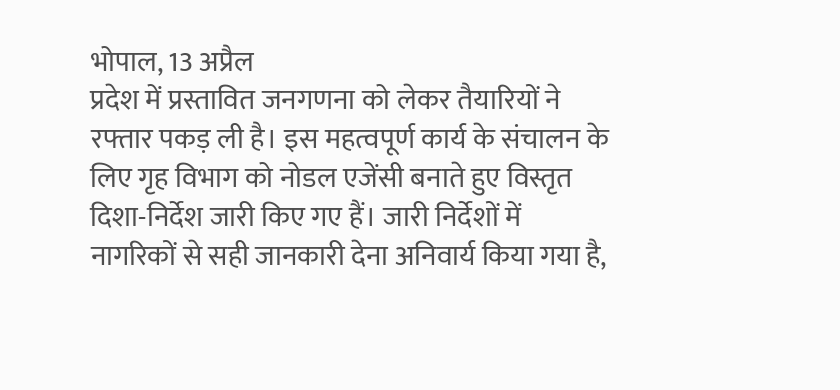भोपाल, 13 अप्रैल
प्रदेश में प्रस्तावित जनगणना को लेकर तैयारियों ने रफ्तार पकड़ ली है। इस महत्वपूर्ण कार्य के संचालन के लिए गृह विभाग को नोडल एजेंसी बनाते हुए विस्तृत दिशा-निर्देश जारी किए गए हैं। जारी निर्देशों में नागरिकों से सही जानकारी देना अनिवार्य किया गया है,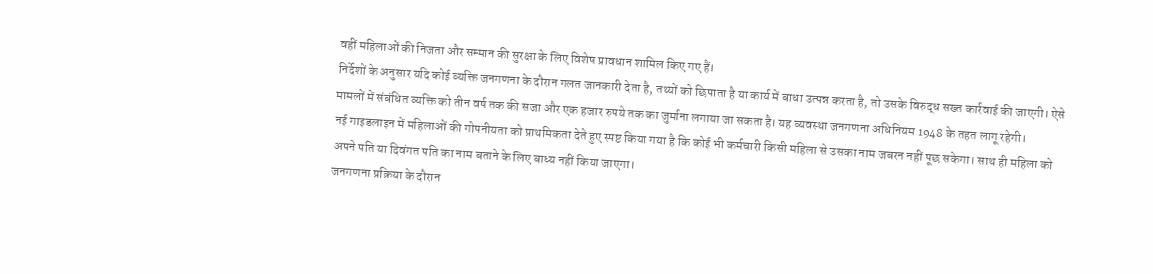वहीं महिलाओं की निजता और सम्मान की सुरक्षा के लिए विशेष प्रावधान शामिल किए गए हैं।
निर्देशों के अनुसार यदि कोई व्यक्ति जनगणना के दौरान गलत जानकारी देता है, तथ्यों को छिपाता है या कार्य में बाधा उत्पन्न करता है, तो उसके विरुद्ध सख्त कार्रवाई की जाएगी। ऐसे मामलों में संबंधित व्यक्ति को तीन वर्ष तक की सजा और एक हजार रुपये तक का जुर्माना लगाया जा सकता है। यह व्यवस्था जनगणना अधिनियम 1948 के तहत लागू रहेगी।
नई गाइडलाइन में महिलाओं की गोपनीयता को प्राथमिकता देते हुए स्पष्ट किया गया है कि कोई भी कर्मचारी किसी महिला से उसका नाम जबरन नहीं पूछ सकेगा। साथ ही महिला को अपने पति या दिवंगत पति का नाम बताने के लिए बाध्य नहीं किया जाएगा।
जनगणना प्रक्रिया के दौरान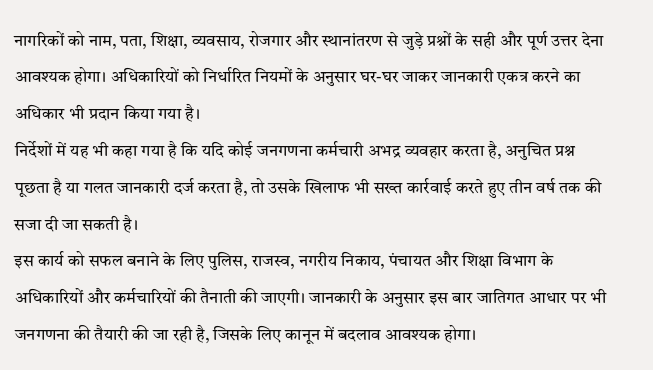नागरिकों को नाम, पता, शिक्षा, व्यवसाय, रोजगार और स्थानांतरण से जुड़े प्रश्नों के सही और पूर्ण उत्तर देना आवश्यक होगा। अधिकारियों को निर्धारित नियमों के अनुसार घर-घर जाकर जानकारी एकत्र करने का अधिकार भी प्रदान किया गया है।
निर्देशों में यह भी कहा गया है कि यदि कोई जनगणना कर्मचारी अभद्र व्यवहार करता है, अनुचित प्रश्न पूछता है या गलत जानकारी दर्ज करता है, तो उसके खिलाफ भी सख्त कार्रवाई करते हुए तीन वर्ष तक की सजा दी जा सकती है।
इस कार्य को सफल बनाने के लिए पुलिस, राजस्व, नगरीय निकाय, पंचायत और शिक्षा विभाग के अधिकारियों और कर्मचारियों की तैनाती की जाएगी। जानकारी के अनुसार इस बार जातिगत आधार पर भी जनगणना की तैयारी की जा रही है, जिसके लिए कानून में बदलाव आवश्यक होगा।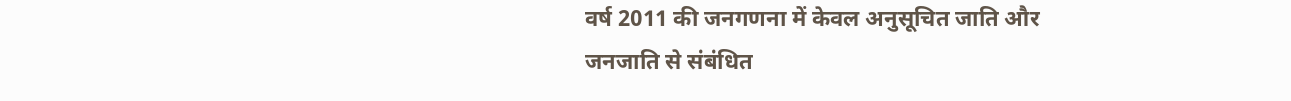वर्ष 2011 की जनगणना में केवल अनुसूचित जाति और जनजाति से संबंधित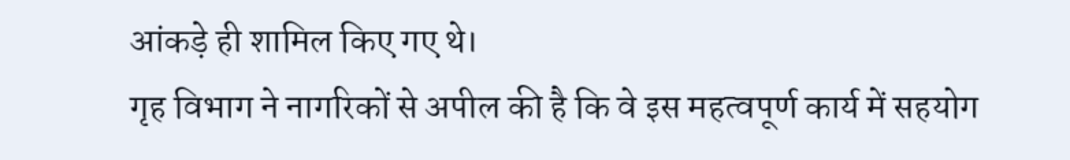आंकड़े ही शामिल किए गए थे।
गृह विभाग ने नागरिकों से अपील की है कि वे इस महत्वपूर्ण कार्य में सहयोग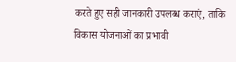करते हुए सही जानकारी उपलब्ध कराएं, ताकि विकास योजनाओं का प्रभावी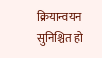क्रियान्वयन सुनिश्चित हो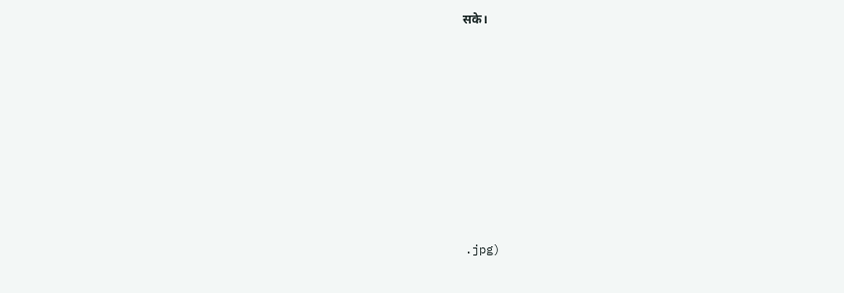सके।








.jpg)